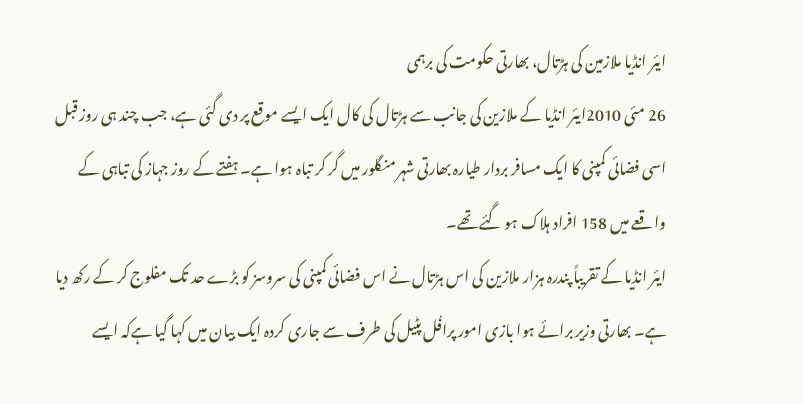ایئر انڈیا ملازمین کی ہڑتال، بھارتی حکومت کی برہمی
26 مئی 2010ایئر انڈیا کے ملازین کی جانب سے ہڑتال کی کال ایک ایسے موقع پر دی گئی ہے، جب چند ہی روز قبل اسی فضائی کمپنی کا ایک مسافر بردار طیارہ بھارتی شہر منگلور میں گر کر تباہ ہوا ہے۔ ہفتے کے روز جہاز کی تباہی کے واقعے میں 158 افراد ہلاک ہو گئے تھے۔
ایئر انڈیا کے تقریباً پندرہ ہزار ملازین کی اس ہڑتال نے اس فضائی کمپنی کی سروسز کو بڑے حد تک مفلوج کر کے رکھ دیا ہے۔ بھارتی وزیر برائے ہوا بازی امور پرافُل پٹیل کی طرف سے جاری کردہ ایک بیان میں کہا گیا ہےکہ ایسے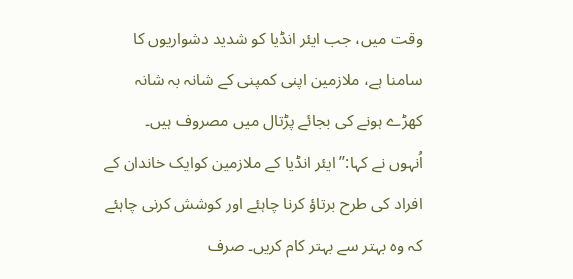وقت میں، جب ایئر انڈیا کو شدید دشواریوں کا سامنا ہے، ملازمین اپنی کمپنی کے شانہ بہ شانہ کھڑے ہونے کی بجائے پڑتال میں مصروف ہیں۔
اُنہوں نے کہا:’’ایئر انڈیا کے ملازمین کوایک خاندان کے افراد کی طرح برتاؤ کرنا چاہئے اور کوشش کرنی چاہئے کہ وہ بہتر سے بہتر کام کریں۔ صرف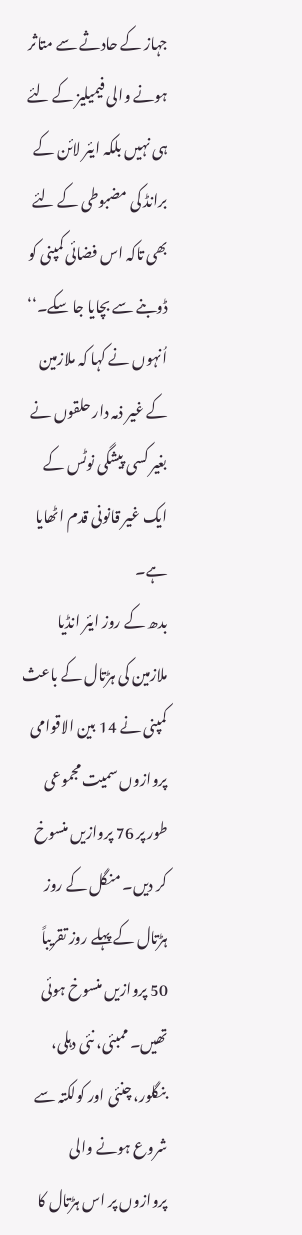جہاز کے حادثے سے متاثر ہونے والی فیمیلیز کے لئے ہی نہیں بلکہ ایئر لائن کے برانڈ کی مضبوطی کے لئے بھی تاکہ اس فضائی کمپنی کو ڈوبنے سے بچایا جا سکے۔‘‘ اُنہوں نے کہا کہ ملازمین کے غیر ذمہ دار حلقوں نے بغیر کسی پیشگی نوٹس کے ایک غیر قانونی قدم اٹھایا ہے۔
بدھ کے روز ایئر انڈیا ملازمین کی ہڑتال کے باعث کمپنی نے 14 بین الاقوامی پروازوں سمیت مجموعی طور پر 76 پروازیں منسوخ کر دیں۔ منگل کے روز ہڑتال کے پہلے روز تقریباً 50 پروازیں منسوخ ہوئی تھیں۔ ممبئی، نئی دہلی، بنگلور، چنئی اور کولکتہ سے شروع ہونے والی پروازوں پر اس ہڑتال کا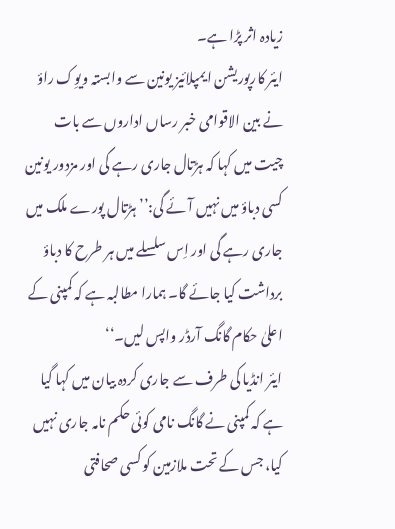زیادہ اثر پڑا ہے۔
ایئر کارپوریشن ایمپلائیز یونین سے وابستہ ویوِک راؤ نے بین الاقوامی خبر رساں اداروں سے بات چیت میں کہا کہ ہڑتال جاری رہے گی اور مزدور یونین کسی دباؤ میں نہیں آئے گی:’’ہڑتال پورے ملک میں جاری رہے گی اور اِس سلسلے میں ہر طرح کا دباؤ برداشت کیا جائے گا۔ ہمارا مطالبہ ہے کہ کمپنی کے اعلیٰ حکام گانگ آرڈر واپس لیں۔‘‘
ایئر انڈیا کی طرف سے جاری کردہ بیان میں کہا گیا ہے کہ کمپنی نے گانگ نامی کوئی حکم نامہ جاری نہیں کیا، جس کے تحت ملازمین کو کسی صحافتی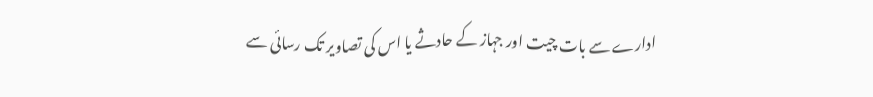ادارے سے بات چیت اور جہاز کے حادثے یا اس کی تصاویر تک رسائی سے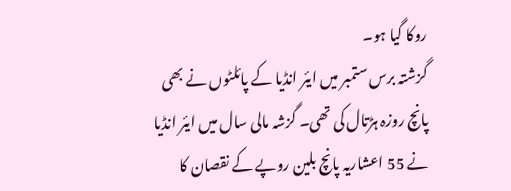روکا گیا ہو۔
گزشتہ برس ستمبر میں ایئر انڈیا کے پائلٹوں نے بھی پانچ روزہ ہڑتال کی تھی۔ گزشہ مالی سال میں ایئر انڈیا نے 55 اعشاریہ پانچ بلین روپے کے نقصان کا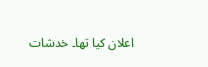اعلان کیا تھا۔ خدشات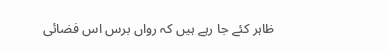ظاہر کئے جا رہے ہیں کہ رواں برس اس فضائی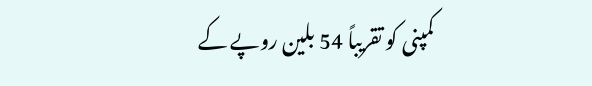کمپنی کو تقریباً 54 بلین روپے کے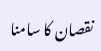نقصان کا سامنا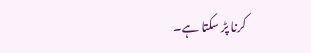کرنا پڑ سکتا ہے۔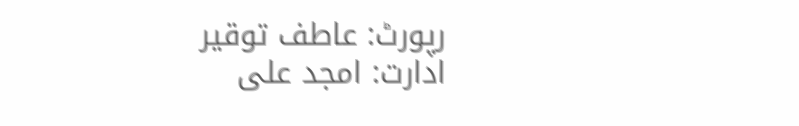رپورٹ: عاطف توقیر
ادارت: امجد علی